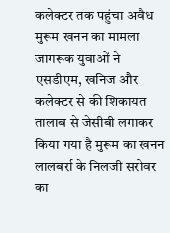कलेक्टर तक पहुंचा अवैध मुरूम खनन का मामला जागरूक युवाओं ने एसडीएम, खनिज और कलेक्टर से की शिकायत तालाब से जेसीबी लगाकर किया गया है मुरूम का खनन लालबर्रा के निलजी सरोवर का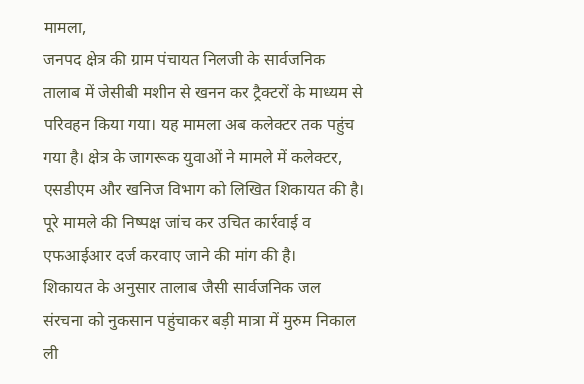मामला,
जनपद क्षेत्र की ग्राम पंचायत निलजी के सार्वजनिक तालाब में जेसीबी मशीन से खनन कर ट्रैक्टरों के माध्यम से परिवहन किया गया। यह मामला अब कलेक्टर तक पहुंच गया है। क्षेत्र के जागरूक युवाओं ने मामले में कलेक्टर, एसडीएम और खनिज विभाग को लिखित शिकायत की है। पूरे मामले की निष्पक्ष जांच कर उचित कार्रवाई व एफआईआर दर्ज करवाए जाने की मांग की है।
शिकायत के अनुसार तालाब जैसी सार्वजनिक जल संरचना को नुकसान पहुंचाकर बड़ी मात्रा में मुरुम निकाल ली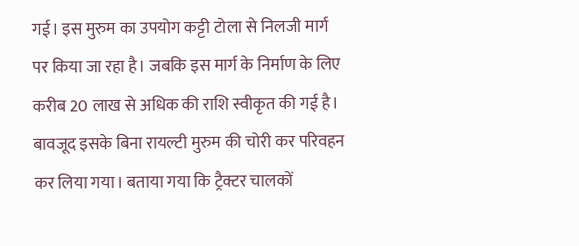गई। इस मुरुम का उपयोग कट्टी टोला से निलजी मार्ग पर किया जा रहा है। जबकि इस मार्ग के निर्माण के लिए करीब 20 लाख से अधिक की राशि स्वीकृत की गई है। बावजूद इसके बिना रायल्टी मुरुम की चोरी कर परिवहन कर लिया गया। बताया गया कि ट्रैक्टर चालकों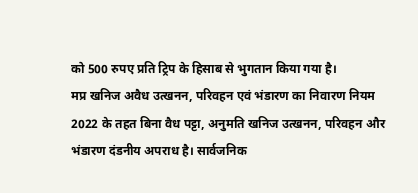को 500 रुपए प्रति ट्रिप के हिसाब से भुगतान किया गया है।
मप्र खनिज अवैध उत्खनन, परिवहन एवं भंडारण का निवारण नियम 2022 के तहत बिना वैध पट्टा, अनुमति खनिज उत्खनन, परिवहन और भंडारण दंडनीय अपराध है। सार्वजनिक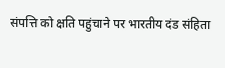संपत्ति को क्षति पहुंचाने पर भारतीय दंड संहिता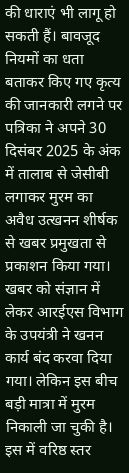की धाराएं भी लागू हो सकती हैं। बावजूद नियमों का धता बताकर किए गए कृत्य की जानकारी लगने पर पत्रिका ने अपने 30 दिसंबर 2025 के अंक में तालाब से जेसीबी लगाकर मुरम का अवैध उत्खनन शीर्षक से खबर प्रमुखता से प्रकाशन किया गया। खबर को संज्ञान में लेकर आरईएस विभाग के उपयंत्री ने खनन कार्य बंद करवा दिया गया। लेकिन इस बीच बड़ी मात्रा में मुरम निकाली जा चुकी है।
इस में वरिष्ठ स्तर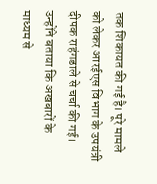तक शिकायत की गई है। पूरे मामले को लेकर आरईएस विभाग के उपयंत्री दीपक राहंगडाले से चर्चा की गई। उन्होंने बताया कि अखबारों के माध्यम से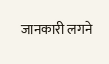जानकारी लगने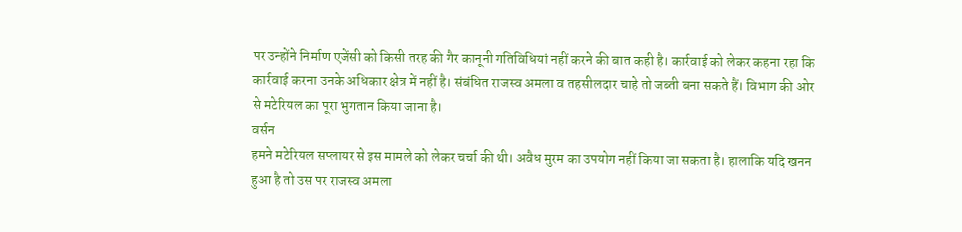पर उन्होंने निर्माण एजेंसी को किसी तरह की गैर कानूनी गतिविधियां नहीं करने की बात कही है। कार्रवाई को लेकर कहना रहा कि कार्रवाई करना उनके अधिकार क्षेत्र में नहीं है। संबंधित राजस्व अमला व तहसीलदार चाहे तो जब्ती बना सकते हैं। विभाग की ओर से मटेरियल का पूरा भुगतान किया जाना है।
वर्सन
हमने मटेरियल सप्लायर से इस मामले को लेकर चर्चा की थी। अवैध मुरम का उपयोग नहीं किया जा सकता है। हालाकि यदि खनन हुआ है तो उस पर राजस्व अमला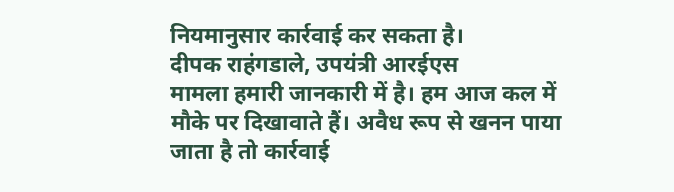नियमानुसार कार्रवाई कर सकता है।
दीपक राहंगडाले, उपयंत्री आरईएस
मामला हमारी जानकारी में है। हम आज कल में मौके पर दिखावाते हैं। अवैध रूप से खनन पाया जाता है तो कार्रवाई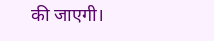की जाएगी।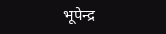भूपेन्द्र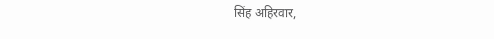सिंह अहिरवार,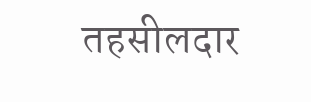तहसीलदार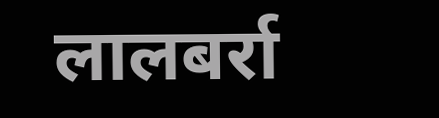लालबर्रा